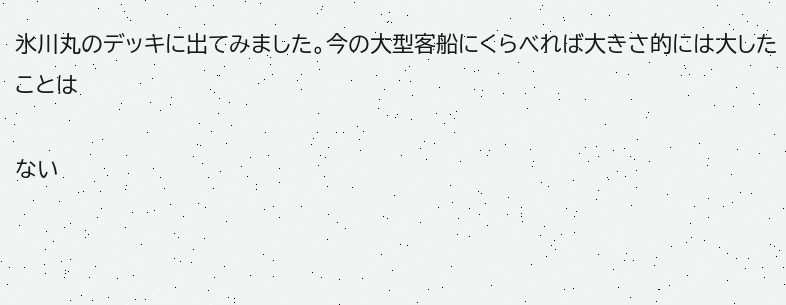氷川丸のデッキに出てみました。今の大型客船にくらべれば大きさ的には大したことは

ない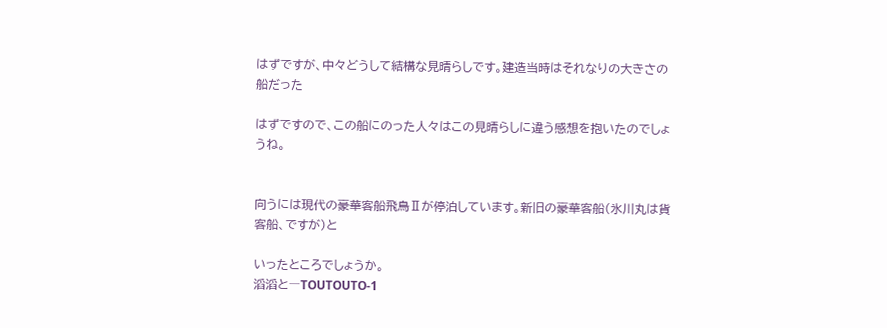はずですが、中々どうして結構な見晴らしです。建造当時はそれなりの大きさの船だった

はずですので、この船にのった人々はこの見晴らしに違う感想を抱いたのでしょうね。


向うには現代の豪華客船飛鳥Ⅱが停泊しています。新旧の豪華客船(氷川丸は貨客船、ですが)と

いったところでしょうか。
滔滔と―TOUTOUTO-1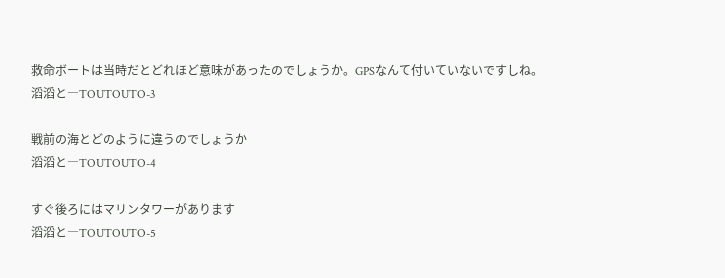救命ボートは当時だとどれほど意味があったのでしょうか。GPSなんて付いていないですしね。
滔滔と―TOUTOUTO-3

戦前の海とどのように違うのでしょうか
滔滔と―TOUTOUTO-4

すぐ後ろにはマリンタワーがあります
滔滔と―TOUTOUTO-5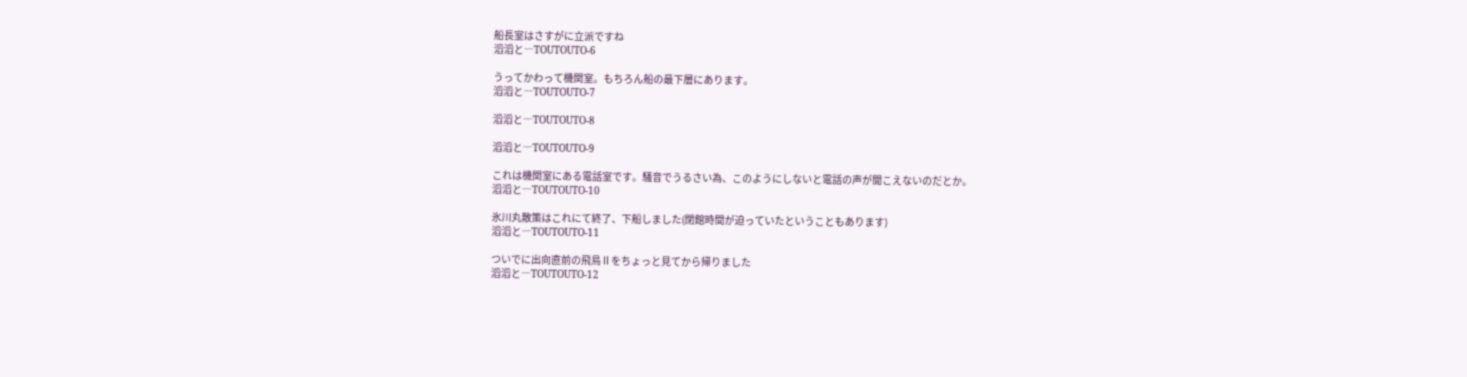船長室はさすがに立派ですね
滔滔と―TOUTOUTO-6

うってかわって機関室。もちろん船の最下層にあります。
滔滔と―TOUTOUTO-7

滔滔と―TOUTOUTO-8

滔滔と―TOUTOUTO-9

これは機関室にある電話室です。騒音でうるさい為、このようにしないと電話の声が聞こえないのだとか。
滔滔と―TOUTOUTO-10

氷川丸散策はこれにて終了、下船しました(閉館時間が迫っていたということもあります)
滔滔と―TOUTOUTO-11

ついでに出向直前の飛鳥Ⅱをちょっと見てから帰りました
滔滔と―TOUTOUTO-12